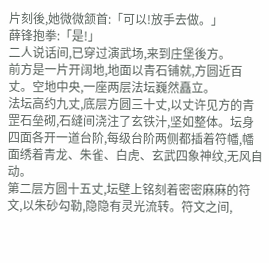片刻後,她微微颔首:「可以!放手去做。」
薛锋抱拳:「是!」
二人说话间,已穿过演武场,来到庄堡後方。
前方是一片开阔地,地面以青石铺就,方圆近百丈。空地中央,一座两层法坛巍然矗立。
法坛高约九丈,底层方圆三十丈,以丈许见方的青罡石垒砌,石缝间浇注了玄铁汁,坚如整体。坛身四面各开一道台阶,每级台阶两侧都插着符幡,幡面绣着青龙、朱雀、白虎、玄武四象神纹,无风自动。
第二层方圆十五丈,坛壁上铭刻着密密麻麻的符文,以朱砂勾勒,隐隐有灵光流转。符文之间,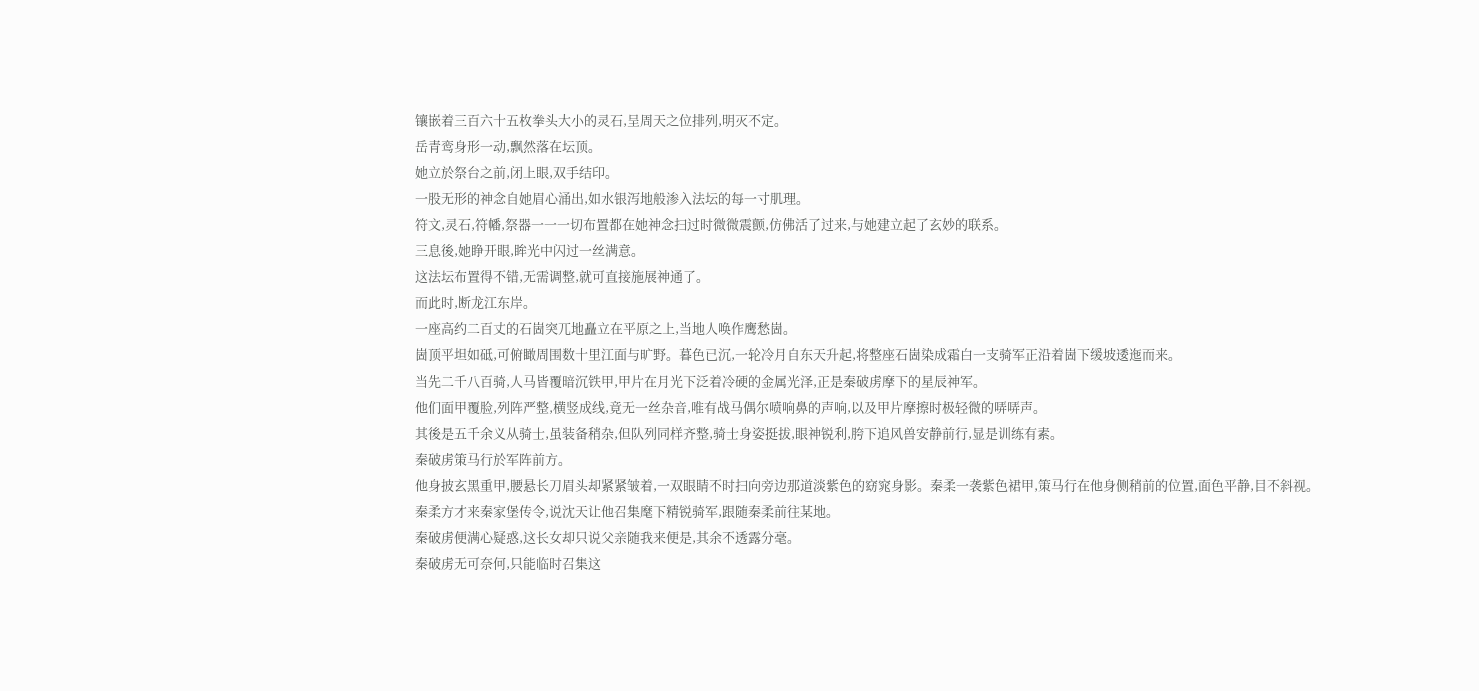镶嵌着三百六十五枚拳头大小的灵石,呈周天之位排列,明灭不定。
岳青鸾身形一动,飘然落在坛顶。
她立於祭台之前,闭上眼,双手结印。
一股无形的神念自她眉心涌出,如水银泻地般渗入法坛的每一寸肌理。
符文,灵石,符幡,祭器一一一切布置都在她神念扫过时微微震颤,仿佛活了过来,与她建立起了玄妙的联系。
三息後,她睁开眼,眸光中闪过一丝满意。
这法坛布置得不错,无需调整,就可直接施展神通了。
而此时,断龙江东岸。
一座高约二百丈的石崮突兀地矗立在平原之上,当地人唤作鹰愁崮。
崮顶平坦如砥,可俯瞰周围数十里江面与旷野。暮色已沉,一轮冷月自东天升起,将整座石崮染成霜白一支骑军正沿着崮下缓坡逶迤而来。
当先二千八百骑,人马皆覆暗沉铁甲,甲片在月光下泛着冷硬的金属光泽,正是秦破虏摩下的星辰神军。
他们面甲覆脸,列阵严整,横竖成线,竟无一丝杂音,唯有战马偶尔喷响鼻的声响,以及甲片摩擦时极轻微的哢哢声。
其後是五千余义从骑士,虽装备稍杂,但队列同样齐整,骑士身姿挺拔,眼神锐利,胯下追风兽安静前行,显是训练有素。
秦破虏策马行於军阵前方。
他身披玄黑重甲,腰悬长刀眉头却紧紧皱着,一双眼睛不时扫向旁边那道淡紫色的窈窕身影。秦柔一袭紫色裙甲,策马行在他身侧稍前的位置,面色平静,目不斜视。
秦柔方才来秦家堡传令,说沈天让他召集麾下精锐骑军,跟随秦柔前往某地。
秦破虏便满心疑惑,这长女却只说父亲随我来便是,其余不透露分毫。
秦破虏无可奈何,只能临时召集这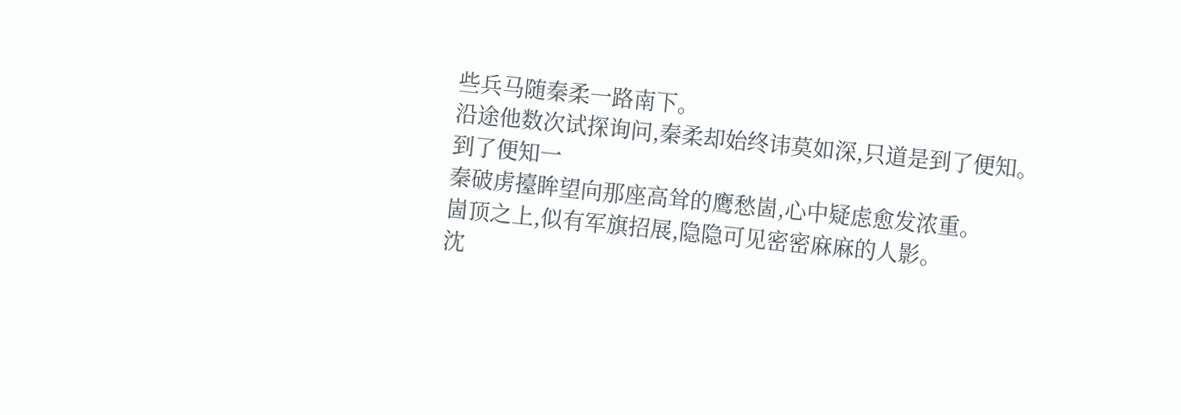些兵马随秦柔一路南下。
沿途他数次试探询问,秦柔却始终讳莫如深,只道是到了便知。
到了便知一
秦破虏擡眸望向那座高耸的鹰愁崮,心中疑虑愈发浓重。
崮顶之上,似有军旗招展,隐隐可见密密麻麻的人影。
沈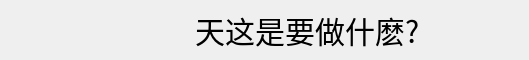天这是要做什麽?